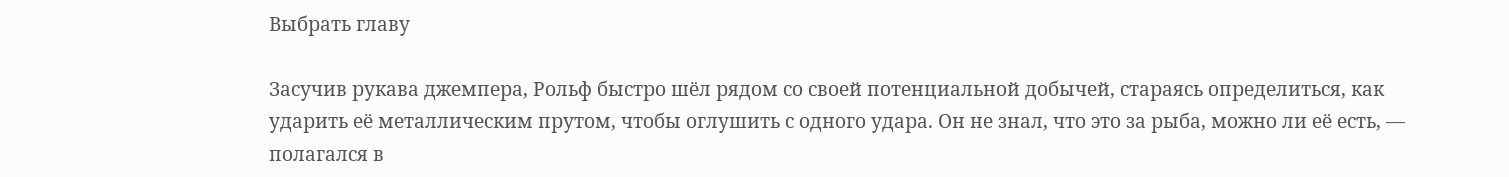Выбрать главу

Засучив рукава джемпера, Рольф быстро шёл рядом со своей потенциальной добычей, стараясь определиться, как ударить её металлическим прутом, чтобы оглушить с одного удара. Он не знал, что это за рыба, можно ли её есть, — полагался в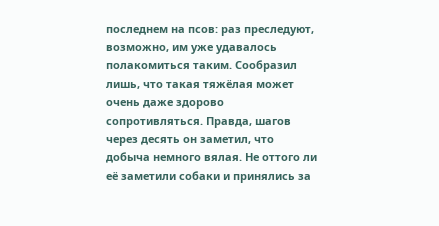последнем на псов: раз преследуют, возможно, им уже удавалось полакомиться таким. Сообразил лишь, что такая тяжёлая может очень даже здорово сопротивляться. Правда, шагов через десять он заметил, что добыча немного вялая. Не оттого ли её заметили собаки и принялись за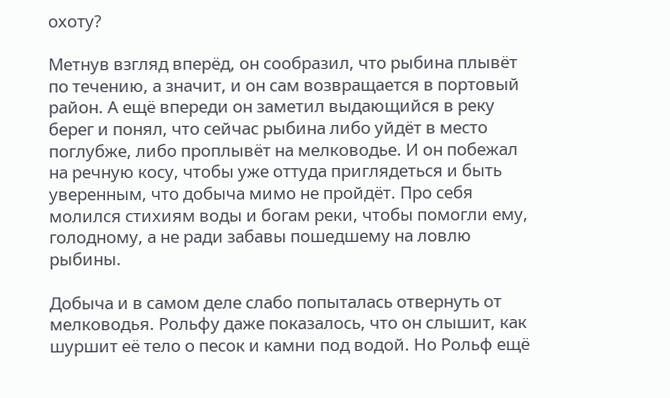охоту?

Метнув взгляд вперёд, он сообразил, что рыбина плывёт по течению, а значит, и он сам возвращается в портовый район. А ещё впереди он заметил выдающийся в реку берег и понял, что сейчас рыбина либо уйдёт в место поглубже, либо проплывёт на мелководье. И он побежал на речную косу, чтобы уже оттуда приглядеться и быть уверенным, что добыча мимо не пройдёт. Про себя молился стихиям воды и богам реки, чтобы помогли ему, голодному, а не ради забавы пошедшему на ловлю рыбины.

Добыча и в самом деле слабо попыталась отвернуть от мелководья. Рольфу даже показалось, что он слышит, как шуршит её тело о песок и камни под водой. Но Рольф ещё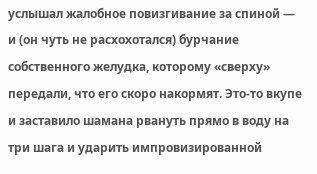услышал жалобное повизгивание за спиной — и (он чуть не расхохотался) бурчание собственного желудка, которому «сверху» передали, что его скоро накормят. Это-то вкупе и заставило шамана рвануть прямо в воду на три шага и ударить импровизированной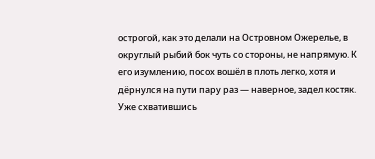острогой, как это делали на Островном Ожерелье, в округлый рыбий бок чуть со стороны, не напрямую. К его изумлению, посох вошёл в плоть легко, хотя и дёрнулся на пути пару раз — наверное, задел костяк. Уже схватившись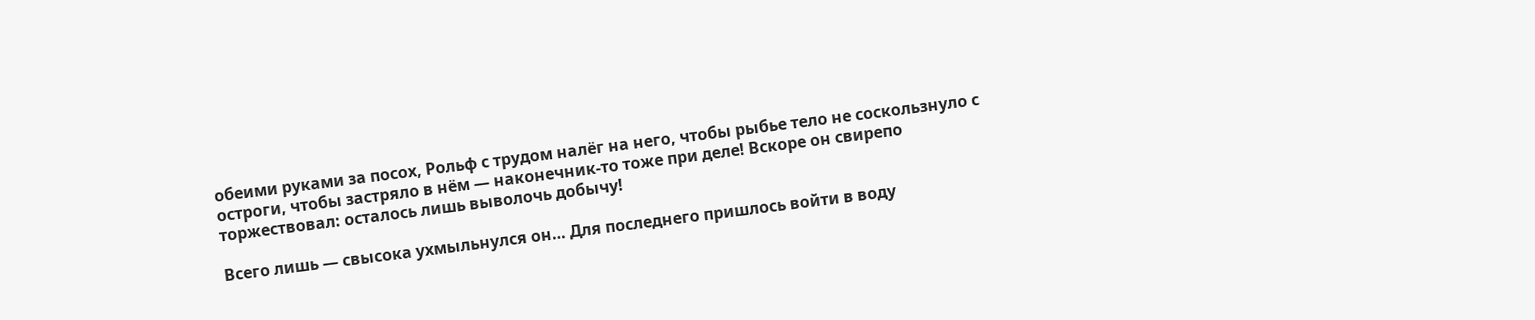обеими руками за посох, Рольф с трудом налёг на него, чтобы рыбье тело не соскользнуло с остроги, чтобы застряло в нём — наконечник-то тоже при деле! Вскоре он свирепо торжествовал: осталось лишь выволочь добычу!

Всего лишь — свысока ухмыльнулся он… Для последнего пришлось войти в воду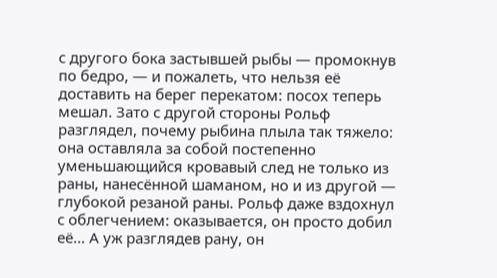с другого бока застывшей рыбы — промокнув по бедро, — и пожалеть, что нельзя её доставить на берег перекатом: посох теперь мешал. Зато с другой стороны Рольф разглядел, почему рыбина плыла так тяжело: она оставляла за собой постепенно уменьшающийся кровавый след не только из раны, нанесённой шаманом, но и из другой — глубокой резаной раны. Рольф даже вздохнул с облегчением: оказывается, он просто добил её… А уж разглядев рану, он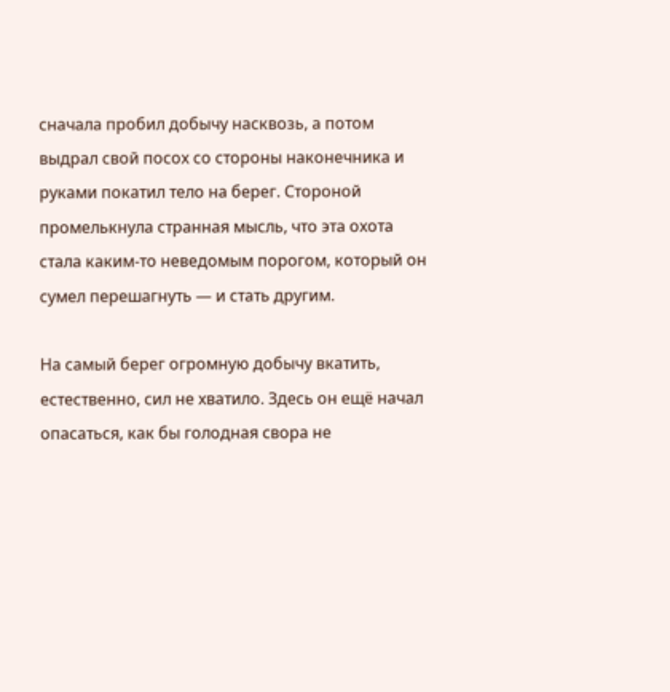сначала пробил добычу насквозь, а потом выдрал свой посох со стороны наконечника и руками покатил тело на берег. Стороной промелькнула странная мысль, что эта охота стала каким-то неведомым порогом, который он сумел перешагнуть — и стать другим.

На самый берег огромную добычу вкатить, естественно, сил не хватило. Здесь он ещё начал опасаться, как бы голодная свора не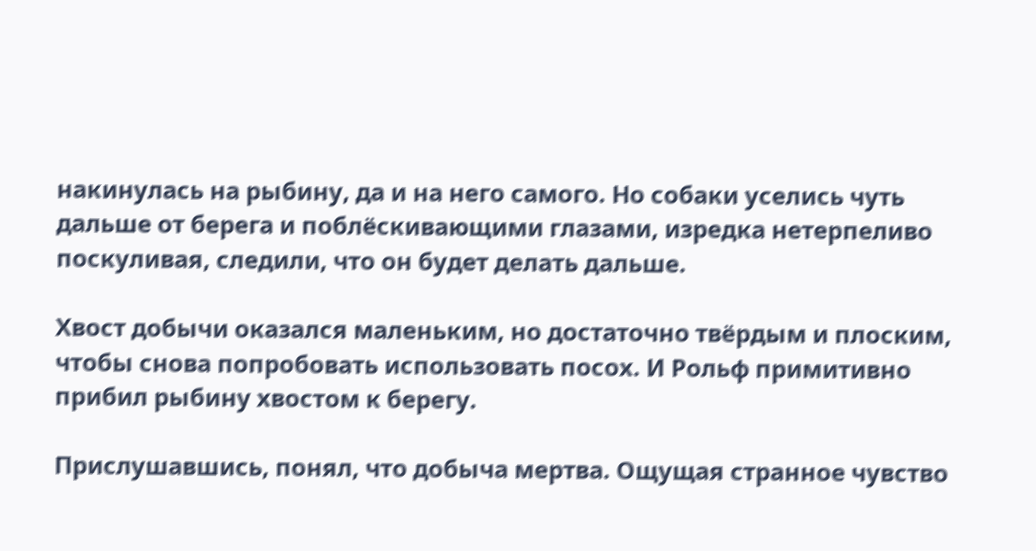накинулась на рыбину, да и на него самого. Но собаки уселись чуть дальше от берега и поблёскивающими глазами, изредка нетерпеливо поскуливая, следили, что он будет делать дальше.

Хвост добычи оказался маленьким, но достаточно твёрдым и плоским, чтобы снова попробовать использовать посох. И Рольф примитивно прибил рыбину хвостом к берегу.

Прислушавшись, понял, что добыча мертва. Ощущая странное чувство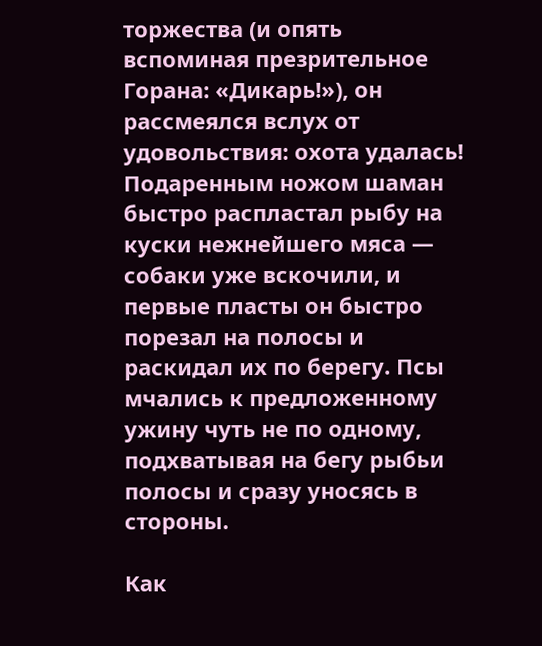торжества (и опять вспоминая презрительное Горана: «Дикарь!»), он рассмеялся вслух от удовольствия: охота удалась! Подаренным ножом шаман быстро распластал рыбу на куски нежнейшего мяса — собаки уже вскочили, и первые пласты он быстро порезал на полосы и раскидал их по берегу. Псы мчались к предложенному ужину чуть не по одному, подхватывая на бегу рыбьи полосы и сразу уносясь в стороны.

Как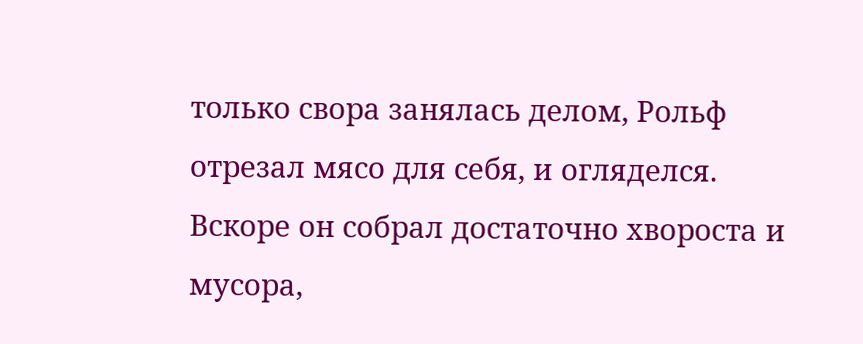только свора занялась делом, Рольф отрезал мясо для себя, и огляделся. Вскоре он собрал достаточно хвороста и мусора,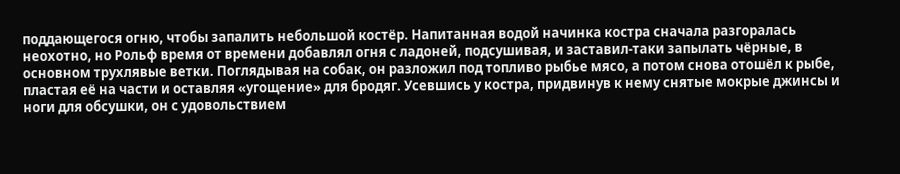поддающегося огню, чтобы запалить небольшой костёр. Напитанная водой начинка костра сначала разгоралась неохотно, но Рольф время от времени добавлял огня с ладоней, подсушивая, и заставил-таки запылать чёрные, в основном трухлявые ветки. Поглядывая на собак, он разложил под топливо рыбье мясо, а потом снова отошёл к рыбе, пластая её на части и оставляя «угощение» для бродяг. Усевшись у костра, придвинув к нему снятые мокрые джинсы и ноги для обсушки, он с удовольствием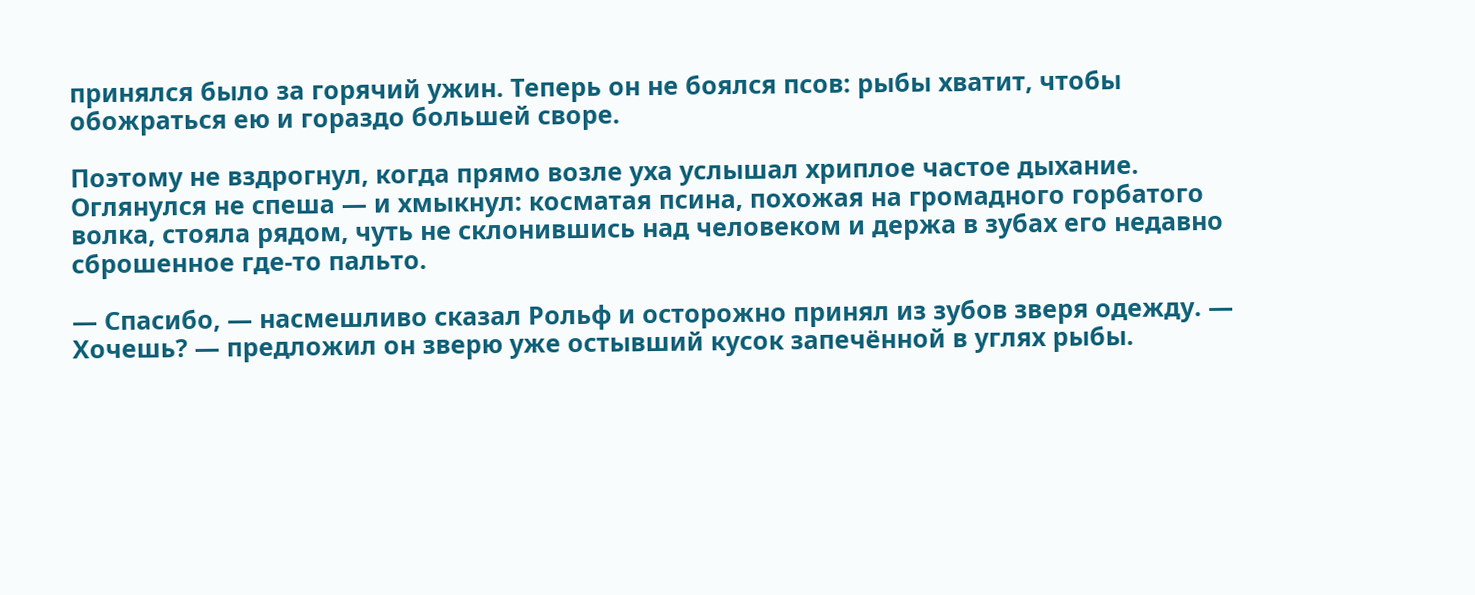принялся было за горячий ужин. Теперь он не боялся псов: рыбы хватит, чтобы обожраться ею и гораздо большей своре.

Поэтому не вздрогнул, когда прямо возле уха услышал хриплое частое дыхание. Оглянулся не спеша — и хмыкнул: косматая псина, похожая на громадного горбатого волка, стояла рядом, чуть не склонившись над человеком и держа в зубах его недавно сброшенное где-то пальто.

— Спасибо, — насмешливо сказал Рольф и осторожно принял из зубов зверя одежду. — Хочешь? — предложил он зверю уже остывший кусок запечённой в углях рыбы.